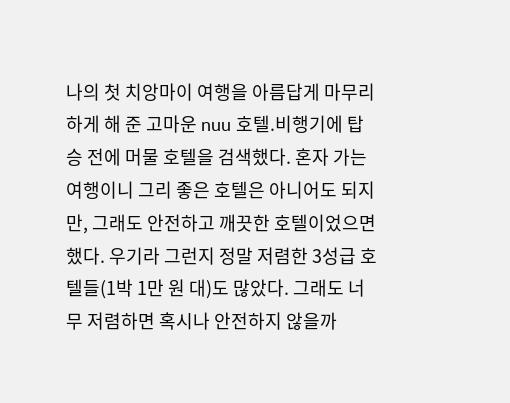나의 첫 치앙마이 여행을 아름답게 마무리하게 해 준 고마운 nuu 호텔.비행기에 탑승 전에 머물 호텔을 검색했다. 혼자 가는 여행이니 그리 좋은 호텔은 아니어도 되지만, 그래도 안전하고 깨끗한 호텔이었으면 했다. 우기라 그런지 정말 저렴한 3성급 호텔들(1박 1만 원 대)도 많았다. 그래도 너무 저렴하면 혹시나 안전하지 않을까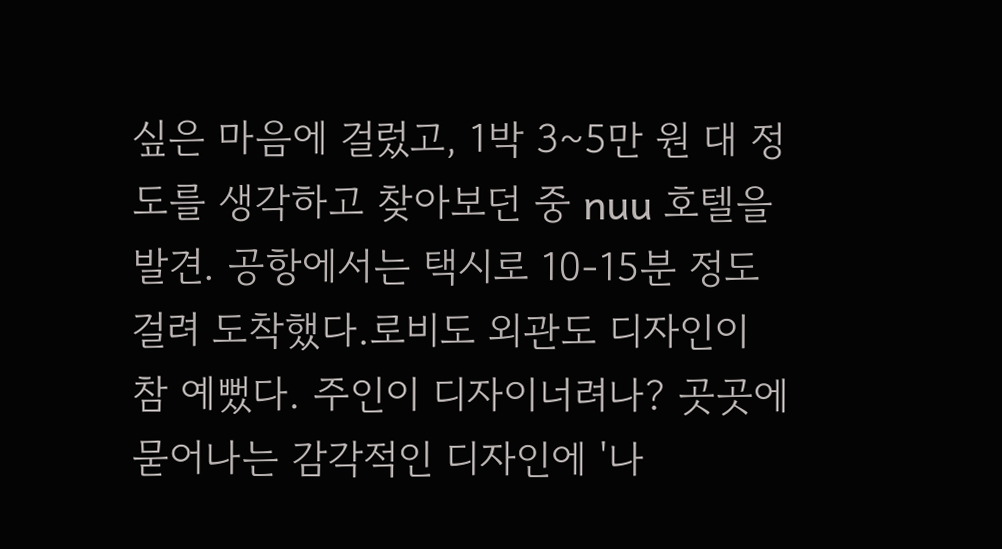싶은 마음에 걸렀고, 1박 3~5만 원 대 정도를 생각하고 찾아보던 중 nuu 호텔을 발견. 공항에서는 택시로 10-15분 정도 걸려 도착했다.로비도 외관도 디자인이 참 예뻤다. 주인이 디자이너려나? 곳곳에 묻어나는 감각적인 디자인에 '나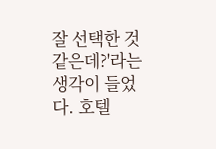잘 선택한 것 같은데?'라는 생각이 들었다. 호텔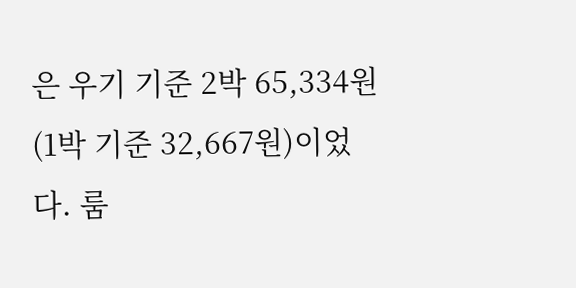은 우기 기준 2박 65,334원 (1박 기준 32,667원)이었다. 룸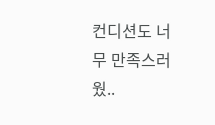컨디션도 너무 만족스러웠..